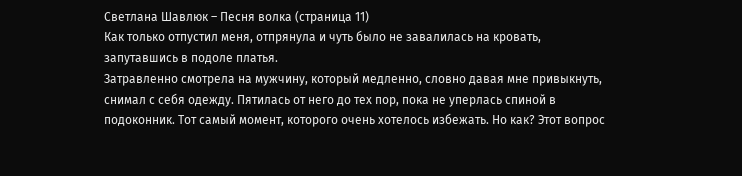Светлана Шавлюк – Песня волка (страница 11)
Как только отпустил меня, отпрянула и чуть было не завалилась на кровать, запутавшись в подоле платья.
Затравленно смотрела на мужчину, который медленно, словно давая мне привыкнуть, снимал с себя одежду. Пятилась от него до тех пор, пока не уперлась спиной в подоконник. Тот самый момент, которого очень хотелось избежать. Но как? Этот вопрос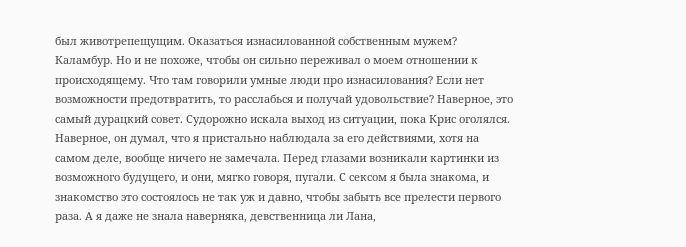был животрепещущим. Оказаться изнасилованной собственным мужем? Каламбур. Но и не похоже, чтобы он сильно переживал о моем отношении к происходящему. Что там говорили умные люди про изнасилования? Если нет возможности предотвратить, то расслабься и получай удовольствие? Наверное, это самый дурацкий совет. Судорожно искала выход из ситуации, пока Крис оголялся. Наверное, он думал, что я пристально наблюдала за его действиями, хотя на самом деле, вообще ничего не замечала. Перед глазами возникали картинки из возможного будущего, и они, мягко говоря, пугали. С сексом я была знакома, и знакомство это состоялось не так уж и давно, чтобы забыть все прелести первого раза. А я даже не знала наверняка, девственница ли Лана,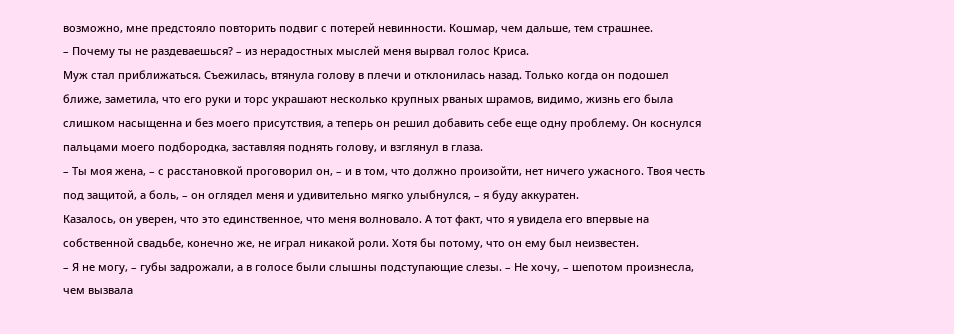возможно, мне предстояло повторить подвиг с потерей невинности. Кошмар, чем дальше, тем страшнее.
– Почему ты не раздеваешься? – из нерадостных мыслей меня вырвал голос Криса.
Муж стал приближаться. Съежилась, втянула голову в плечи и отклонилась назад. Только когда он подошел ближе, заметила, что его руки и торс украшают несколько крупных рваных шрамов, видимо, жизнь его была слишком насыщенна и без моего присутствия, а теперь он решил добавить себе еще одну проблему. Он коснулся пальцами моего подбородка, заставляя поднять голову, и взглянул в глаза.
– Ты моя жена, – с расстановкой проговорил он, – и в том, что должно произойти, нет ничего ужасного. Твоя честь под защитой, а боль, – он оглядел меня и удивительно мягко улыбнулся, – я буду аккуратен.
Казалось, он уверен, что это единственное, что меня волновало. А тот факт, что я увидела его впервые на собственной свадьбе, конечно же, не играл никакой роли. Хотя бы потому, что он ему был неизвестен.
– Я не могу, – губы задрожали, а в голосе были слышны подступающие слезы. – Не хочу, – шепотом произнесла, чем вызвала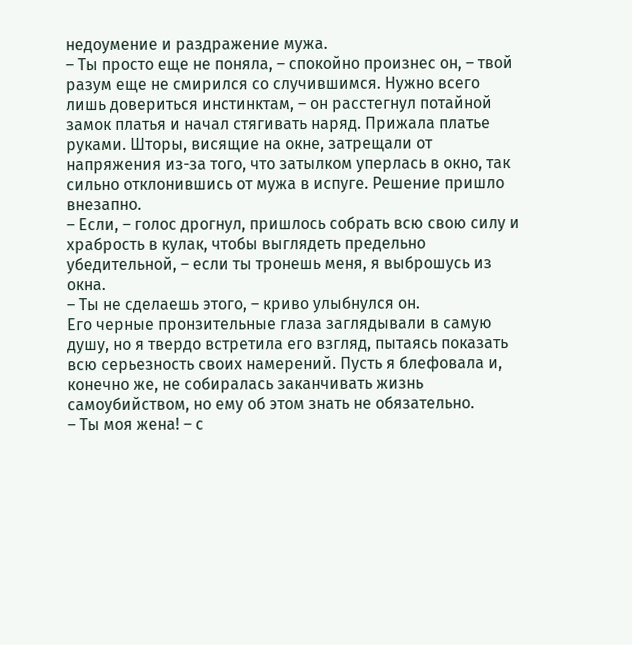недоумение и раздражение мужа.
– Ты просто еще не поняла, – спокойно произнес он, – твой разум еще не смирился со случившимся. Нужно всего лишь довериться инстинктам, – он расстегнул потайной замок платья и начал стягивать наряд. Прижала платье руками. Шторы, висящие на окне, затрещали от напряжения из-за того, что затылком уперлась в окно, так сильно отклонившись от мужа в испуге. Решение пришло внезапно.
– Если, – голос дрогнул, пришлось собрать всю свою силу и храбрость в кулак, чтобы выглядеть предельно убедительной, – если ты тронешь меня, я выброшусь из окна.
– Ты не сделаешь этого, – криво улыбнулся он.
Его черные пронзительные глаза заглядывали в самую душу, но я твердо встретила его взгляд, пытаясь показать всю серьезность своих намерений. Пусть я блефовала и, конечно же, не собиралась заканчивать жизнь самоубийством, но ему об этом знать не обязательно.
– Ты моя жена! – с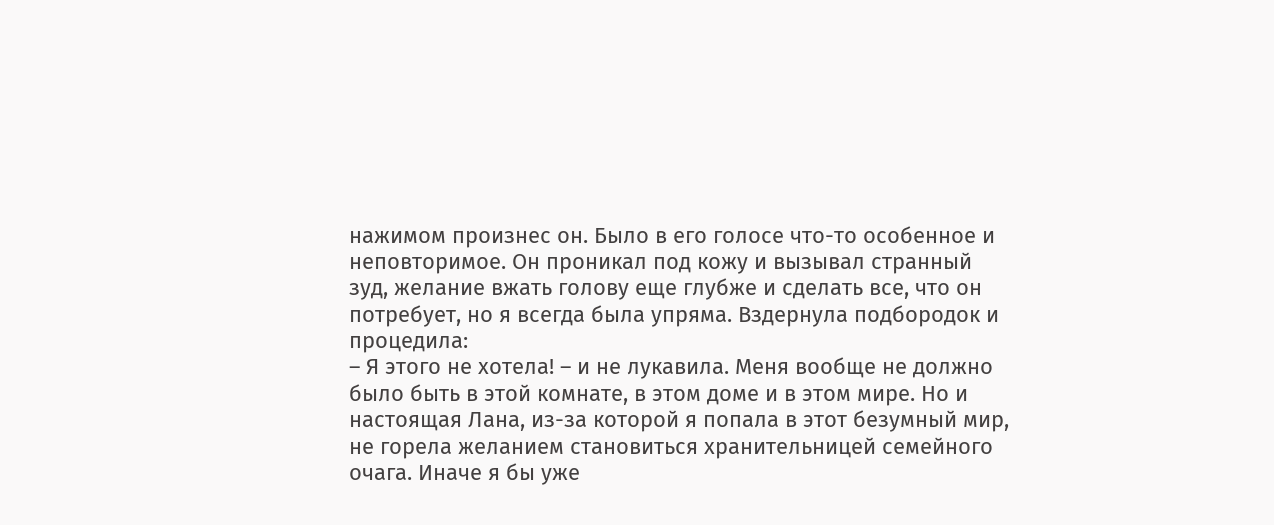нажимом произнес он. Было в его голосе что-то особенное и неповторимое. Он проникал под кожу и вызывал странный зуд, желание вжать голову еще глубже и сделать все, что он потребует, но я всегда была упряма. Вздернула подбородок и процедила:
– Я этого не хотела! – и не лукавила. Меня вообще не должно было быть в этой комнате, в этом доме и в этом мире. Но и настоящая Лана, из-за которой я попала в этот безумный мир, не горела желанием становиться хранительницей семейного очага. Иначе я бы уже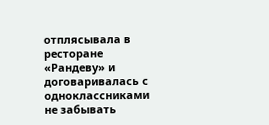отплясывала в ресторане «Рандеву» и договаривалась с одноклассниками не забывать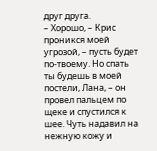друг друга.
– Хорошо, – Крис проникся моей угрозой, – пусть будет по-твоему. Но спать ты будешь в моей постели, Лана, – он провел пальцем по щеке и спустился к шее. Чуть надавил на нежную кожу и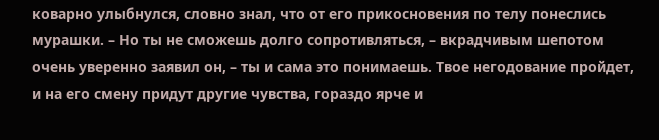коварно улыбнулся, словно знал, что от его прикосновения по телу понеслись мурашки. – Но ты не сможешь долго сопротивляться, – вкрадчивым шепотом очень уверенно заявил он, – ты и сама это понимаешь. Твое негодование пройдет, и на его смену придут другие чувства, гораздо ярче и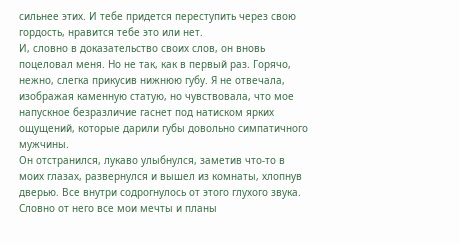сильнее этих. И тебе придется переступить через свою гордость, нравится тебе это или нет.
И, словно в доказательство своих слов, он вновь поцеловал меня. Но не так, как в первый раз. Горячо, нежно, слегка прикусив нижнюю губу. Я не отвечала, изображая каменную статую, но чувствовала, что мое напускное безразличие гаснет под натиском ярких ощущений, которые дарили губы довольно симпатичного мужчины.
Он отстранился, лукаво улыбнулся, заметив что-то в моих глазах, развернулся и вышел из комнаты, хлопнув дверью. Все внутри содрогнулось от этого глухого звука. Словно от него все мои мечты и планы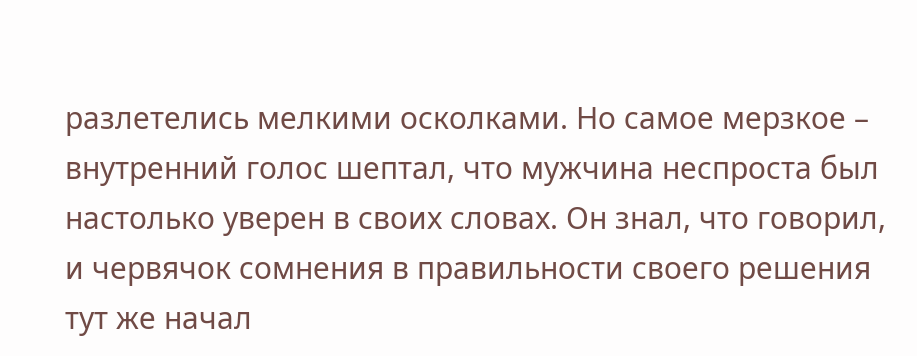разлетелись мелкими осколками. Но самое мерзкое – внутренний голос шептал, что мужчина неспроста был настолько уверен в своих словах. Он знал, что говорил, и червячок сомнения в правильности своего решения тут же начал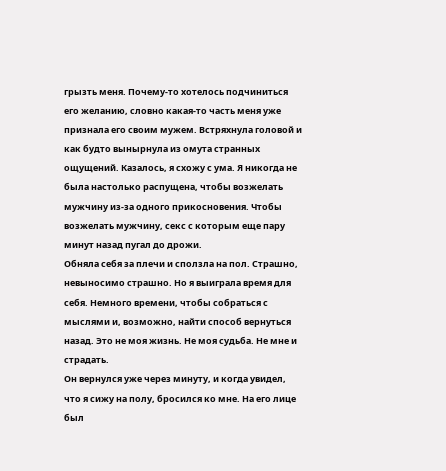грызть меня. Почему-то хотелось подчиниться его желанию, словно какая-то часть меня уже признала его своим мужем. Встряхнула головой и как будто вынырнула из омута странных ощущений. Казалось, я схожу с ума. Я никогда не была настолько распущена, чтобы возжелать мужчину из-за одного прикосновения. Чтобы возжелать мужчину, секс с которым еще пару минут назад пугал до дрожи.
Обняла себя за плечи и сползла на пол. Страшно, невыносимо страшно. Но я выиграла время для себя. Немного времени, чтобы собраться с мыслями и, возможно, найти способ вернуться назад. Это не моя жизнь. Не моя судьба. Не мне и страдать.
Он вернулся уже через минуту, и когда увидел, что я сижу на полу, бросился ко мне. На его лице был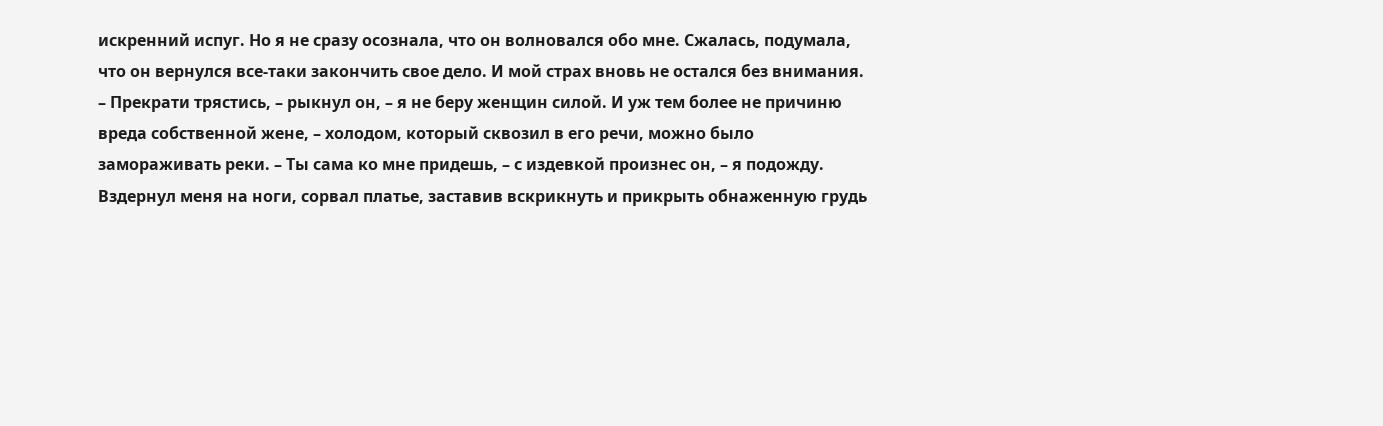искренний испуг. Но я не сразу осознала, что он волновался обо мне. Сжалась, подумала, что он вернулся все-таки закончить свое дело. И мой страх вновь не остался без внимания.
– Прекрати трястись, – рыкнул он, – я не беру женщин силой. И уж тем более не причиню вреда собственной жене, – холодом, который сквозил в его речи, можно было замораживать реки. – Ты сама ко мне придешь, – с издевкой произнес он, – я подожду.
Вздернул меня на ноги, сорвал платье, заставив вскрикнуть и прикрыть обнаженную грудь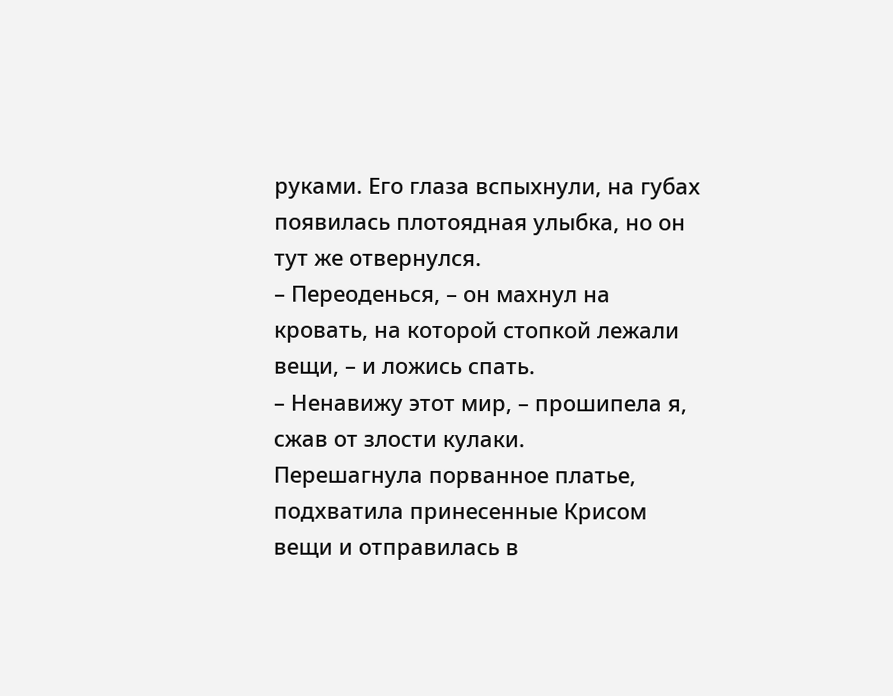руками. Его глаза вспыхнули, на губах появилась плотоядная улыбка, но он тут же отвернулся.
– Переоденься, – он махнул на кровать, на которой стопкой лежали вещи, – и ложись спать.
– Ненавижу этот мир, – прошипела я, сжав от злости кулаки.
Перешагнула порванное платье, подхватила принесенные Крисом вещи и отправилась в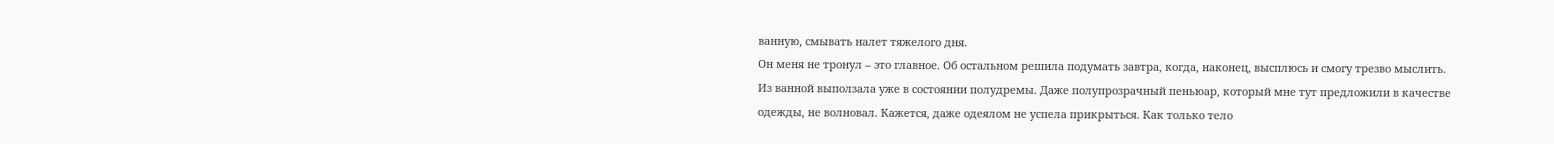ванную, смывать налет тяжелого дня.
Он меня не тронул – это главное. Об остальном решила подумать завтра, когда, наконец, высплюсь и смогу трезво мыслить.
Из ванной выползала уже в состоянии полудремы. Даже полупрозрачный пеньюар, который мне тут предложили в качестве одежды, не волновал. Кажется, даже одеялом не успела прикрыться. Как только тело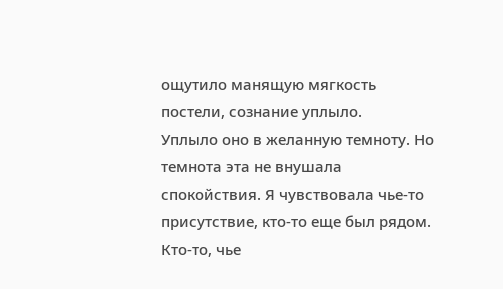ощутило манящую мягкость постели, сознание уплыло.
Уплыло оно в желанную темноту. Но темнота эта не внушала спокойствия. Я чувствовала чье-то присутствие, кто-то еще был рядом. Кто-то, чье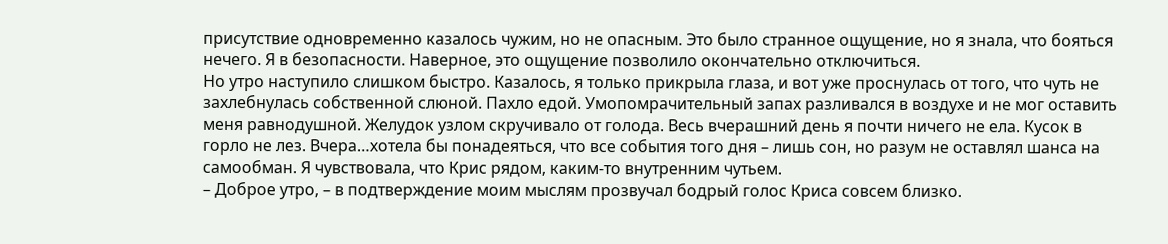присутствие одновременно казалось чужим, но не опасным. Это было странное ощущение, но я знала, что бояться нечего. Я в безопасности. Наверное, это ощущение позволило окончательно отключиться.
Но утро наступило слишком быстро. Казалось, я только прикрыла глаза, и вот уже проснулась от того, что чуть не захлебнулась собственной слюной. Пахло едой. Умопомрачительный запах разливался в воздухе и не мог оставить меня равнодушной. Желудок узлом скручивало от голода. Весь вчерашний день я почти ничего не ела. Кусок в горло не лез. Вчера…хотела бы понадеяться, что все события того дня – лишь сон, но разум не оставлял шанса на самообман. Я чувствовала, что Крис рядом, каким-то внутренним чутьем.
– Доброе утро, – в подтверждение моим мыслям прозвучал бодрый голос Криса совсем близко.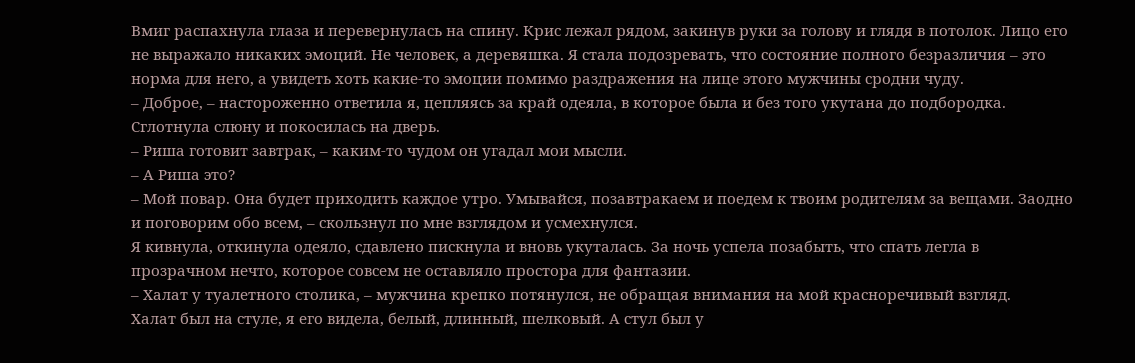Вмиг распахнула глаза и перевернулась на спину. Крис лежал рядом, закинув руки за голову и глядя в потолок. Лицо его не выражало никаких эмоций. Не человек, а деревяшка. Я стала подозревать, что состояние полного безразличия – это норма для него, а увидеть хоть какие-то эмоции помимо раздражения на лице этого мужчины сродни чуду.
– Доброе, – настороженно ответила я, цепляясь за край одеяла, в которое была и без того укутана до подбородка. Сглотнула слюну и покосилась на дверь.
– Риша готовит завтрак, – каким-то чудом он угадал мои мысли.
– А Риша это?
– Мой повар. Она будет приходить каждое утро. Умывайся, позавтракаем и поедем к твоим родителям за вещами. Заодно и поговорим обо всем, – скользнул по мне взглядом и усмехнулся.
Я кивнула, откинула одеяло, сдавлено пискнула и вновь укуталась. За ночь успела позабыть, что спать легла в прозрачном нечто, которое совсем не оставляло простора для фантазии.
– Халат у туалетного столика, – мужчина крепко потянулся, не обращая внимания на мой красноречивый взгляд.
Халат был на стуле, я его видела, белый, длинный, шелковый. А стул был у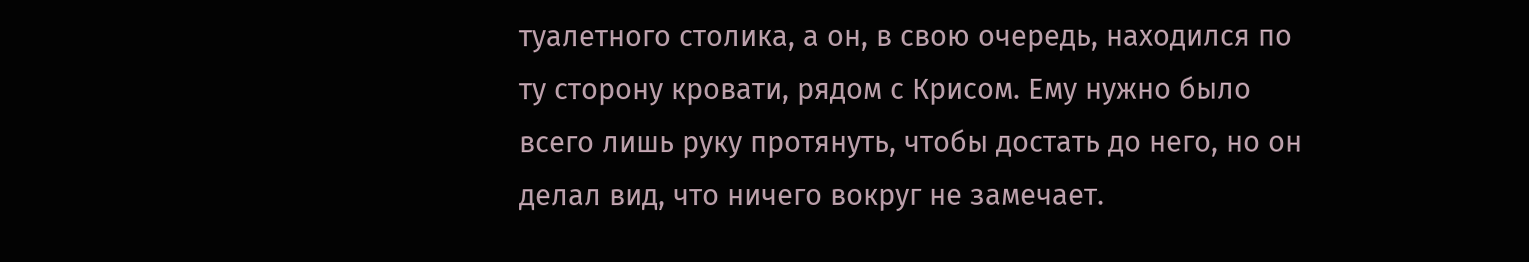туалетного столика, а он, в свою очередь, находился по ту сторону кровати, рядом с Крисом. Ему нужно было всего лишь руку протянуть, чтобы достать до него, но он делал вид, что ничего вокруг не замечает.